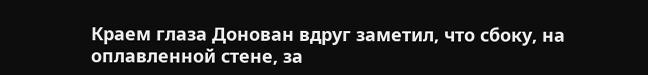Краем глаза Донован вдруг заметил, что сбоку, на оплавленной стене, за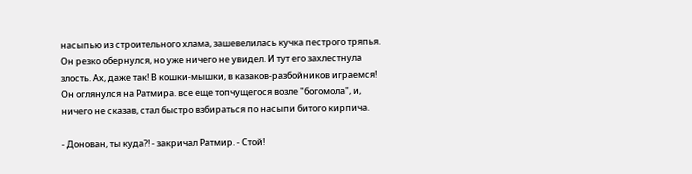насыпью из строительного хлама, зашевелилась кучка пестрого тряпья. Он резко обернулся, но уже ничего не увидел. И тут его захлестнула злость. Ах, даже так! В кошки-мышки, в казаков-разбойников играемся! Он оглянулся на Ратмира. все еще топчущегося возле "богомола", и, ничего не сказав, стал быстро взбираться по насыпи битого кирпича.

- Донован, ты куда?! - закричал Ратмир. - Стой!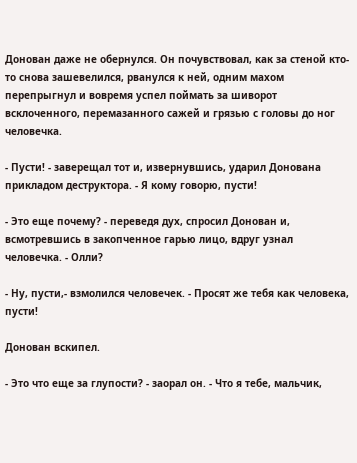Донован даже не обернулся. Он почувствовал, как за стеной кто-то снова зашевелился, рванулся к ней, одним махом перепрыгнул и вовремя успел поймать за шиворот всклоченного, перемазанного сажей и грязью с головы до ног человечка.

- Пусти! - заверещал тот и, извернувшись, ударил Донована прикладом деструктора. - Я кому говорю, пусти!

- Это еще почему? - переведя дух, спросил Донован и, всмотревшись в закопченное гарью лицо, вдруг узнал человечка. - Олли?

- Ну, пусти,- взмолился человечек. - Просят же тебя как человека, пусти!

Донован вскипел.

- Это что еще за глупости? - заорал он. - Что я тебе, мальчик,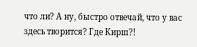что ли? А ну, быстро отвечай, что у вас здесь творится? Где Кирш?!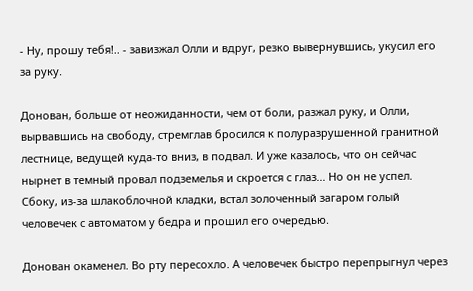- Ну, прошу тебя!.. - завизжал Олли и вдруг, резко вывернувшись, укусил его за руку.

Донован, больше от неожиданности, чем от боли, разжал руку, и Олли, вырвавшись на свободу, стремглав бросился к полуразрушенной гранитной лестнице, ведущей куда-то вниз, в подвал. И уже казалось, что он сейчас нырнет в темный провал подземелья и скроется с глаз... Но он не успел. Сбоку, из-за шлакоблочной кладки, встал золоченный загаром голый человечек с автоматом у бедра и прошил его очередью.

Донован окаменел. Во рту пересохло. А человечек быстро перепрыгнул через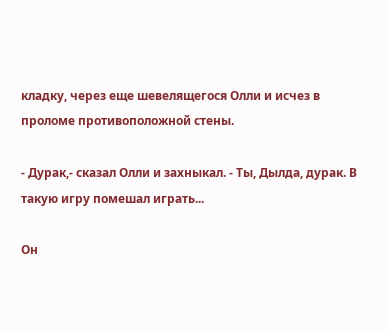кладку, через еще шевелящегося Олли и исчез в проломе противоположной стены.

- Дурак,- сказал Олли и захныкал. - Ты, Дылда, дурак. В такую игру помешал играть...

Он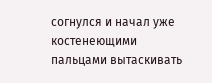согнулся и начал уже костенеющими пальцами вытаскивать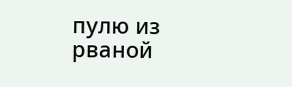пулю из рваной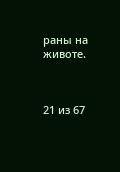раны на животе.



21 из 67